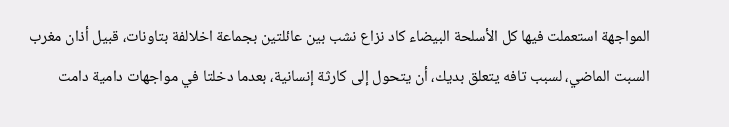المواجهة استعملت فيها كل الأسلحة البيضاء كاد نزاع نشب بين عائلتين بجماعة اخلالفة بتاونات، قبيل أذان مغرب السبت الماضي، لسبب تافه يتعلق بديك، أن يتحول إلى كارثة إنسانية، بعدما دخلتا في مواجهات دامية دامت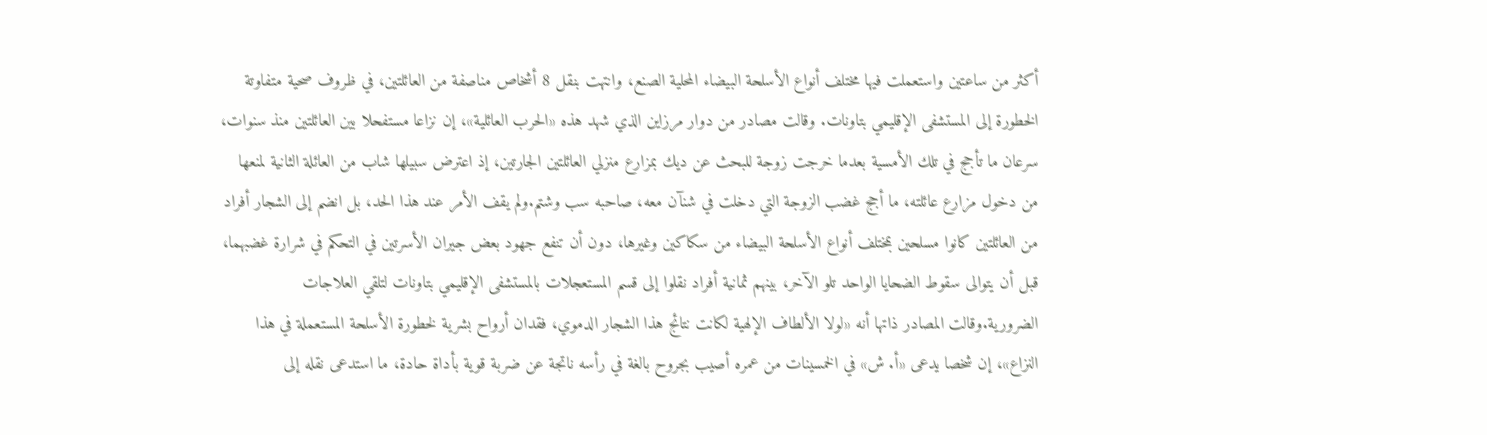أكثر من ساعتين واستعملت فيها مختلف أنواع الأسلحة البيضاء المحلية الصنع، وانتهت بنقل 8 أشخاص مناصفة من العائلتين، في ظروف صحية متفاوتة الخطورة إلى المستشفى الإقليمي بتاونات. وقالت مصادر من دوار مرزاين الذي شهد هذه «الحرب العائلية»، إن نزاعا مستفحلا بين العائلتين منذ سنوات، سرعان ما تأجج في تلك الأمسية بعدما خرجت زوجة للبحث عن ديك بمزارع منزلي العائلتين الجارتين، إذ اعترض سبيلها شاب من العائلة الثانية لمنعها من دخول مزارع عائلته، ما أجج غضب الزوجة التي دخلت في شنآن معه، صاحبه سب وشتم.ولم يقف الأمر عند هذا الحد، بل انضم إلى الشجار أفراد من العائلتين كانوا مسلحين بمختلف أنواع الأسلحة البيضاء من سكاكين وغيرها، دون أن تنفع جهود بعض جيران الأسرتين في التحكم في شرارة غضبهما، قبل أن يتوالى سقوط الضحايا الواحد تلو الآخر، بينهم ثمانية أفراد نقلوا إلى قسم المستعجلات بالمستشفى الإقليمي بتاونات لتلقي العلاجات الضرورية.وقالت المصادر ذاتها أنه «لولا الألطاف الإلهية لكانت نتائج هذا الشجار الدموي، فقدان أرواح بشرية لخطورة الأسلحة المستعملة في هذا النزاع»، إن شخصا يدعى «أ. ش» في الخمسينات من عمره أصيب بجروح بالغة في رأسه ناتجة عن ضربة قوية بأداة حادة، ما استدعى نقله إلى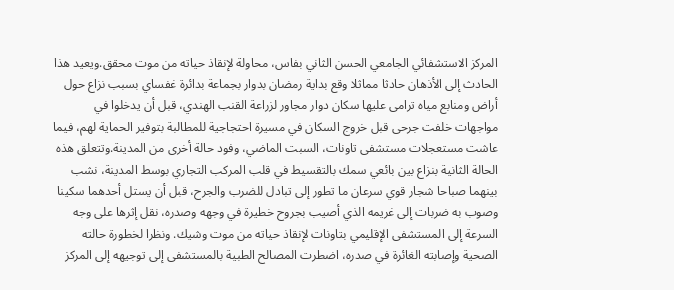المركز الاستشفائي الجامعي الحسن الثاني بفاس، محاولة لإنقاذ حياته من موت محقق.ويعيد هذا الحادث إلى الأذهان حادثا مماثلا وقع بداية رمضان بدوار بجماعة بدائرة غفساي بسبب نزاع حول أراض ومنابع مياه ترامى عليها سكان دوار مجاور لزراعة القنب الهندي، قبل أن يدخلوا في مواجهات خلفت جرحى قبل خروج السكان في مسيرة احتجاجية للمطالبة بتوفير الحماية لهم، فيما عاشت مستعجلات مستشفى تاونات، السبت الماضي، وفود حالة أخرى من المدينة.وتتعلق هذه الحالة الثانية بنزاع بين بائعي سمك بالتقسيط في قلب المركب التجاري بوسط المدينة، نشب بينهما صباحا شجار قوي سرعان ما تطور إلى تبادل للضرب والجرح، قبل أن يستل أحدهما سكينا وصوب به ضربات إلى غريمه الذي أصيب بجروح خطيرة في وجهه وصدره، نقل إثرها على وجه السرعة إلى المستشفى الإقليمي بتاونات لإنقاذ حياته من موت وشيك. ونظرا لخطورة حالته الصحية وإصابته الغائرة في صدره، اضطرت المصالح الطبية بالمستشفى إلى توجيهه إلى المركز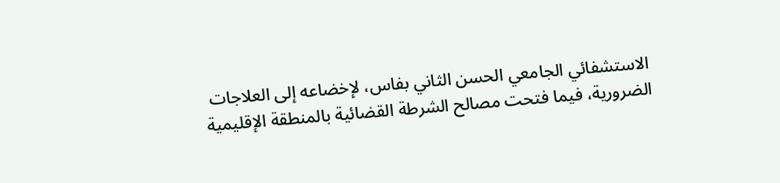الاستشفائي الجامعي الحسن الثاني بفاس، لإخضاعه إلى العلاجات الضرورية، فيما فتحت مصالح الشرطة القضائية بالمنطقة الإقليمية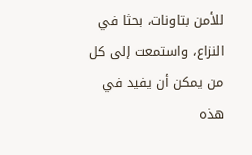للأمن بتاونات، بحثا في النزاع، واستمعت إلى كل من يمكن أن يفيد في هذه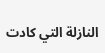النازلة التي كادت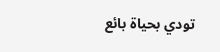تودي بحياة بائع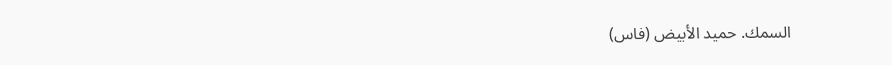السمك. حميد الأبيض (فاس)